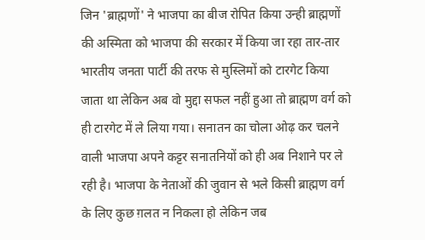जिन 'ब्राह्मणों' ने भाजपा का बीज रोपित किया उन्ही ब्राह्मणों की अस्मिता को भाजपा की सरकार में किया जा रहा तार-तार
भारतीय जनता पार्टी की तरफ से मुस्लिमों को टारगेट किया जाता था लेकिन अब वो मुद्दा सफल नहीं हुआ तो ब्राह्मण वर्ग को ही टारगेट में ले लिया गया। सनातन का चोला ओढ़ कर चलने वाली भाजपा अपने कट्टर सनातनियों को ही अब निशाने पर ले रही है। भाजपा के नेताओं की जुवान से भले किसी ब्राह्मण वर्ग के लिए कुछ ग़लत न निकला हो लेकिन जब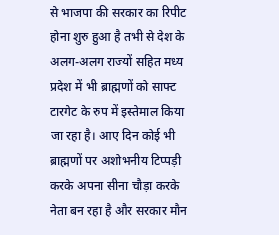से भाजपा की सरकार का रिपीट होना शुरु हुआ है तभी से देश के अलग-अलग राज्यों सहित मध्य प्रदेश में भी ब्राह्मणों को साफ्ट टारगेट के रुप में इस्तेमाल किया जा रहा है। आए दिन कोई भी ब्राह्मणों पर अशोभनीय टिप्पड़ी करके अपना सीना चौड़ा करके नेता बन रहा है और सरकार मौन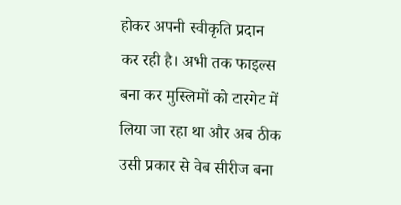होकर अपनी स्वीकृति प्रदान कर रही है। अभी तक फाइल्स बना कर मुस्लिमों को टारगेट में लिया जा रहा था और अब ठीक उसी प्रकार से वेब सीरीज बना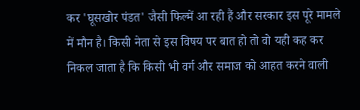कर 'घूसखोर पंडत' जैसी फिल्में आ रही हैं और सरकार इस पूरे मामले में मौन है। किसी नेता से इस विषय पर बात हो तो वो यही कह कर निकल जाता है कि किसी भी वर्ग और समाज को आहत करने वाली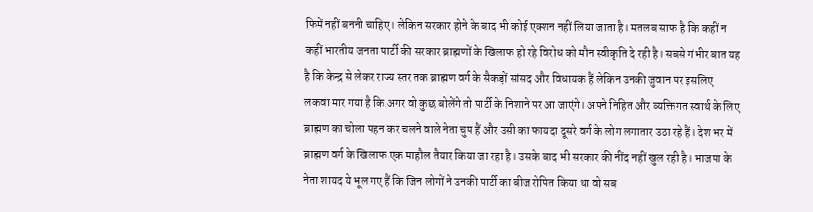फिमें नहीं बननी चाहिए। लेकिन सरकार होने के बाद भी कोई एक्शन नहीं लिया जाता है। मतलब साफ है कि कहीं न कहीं भारतीय जनता पार्टी की सरकार ब्राह्मणों के खिलाफ हो रहे विरोध को मौन स्वीकृति दे रही है। सबसे गंभीर बात यह है कि केन्द्र से लेकर राज्य स्तर तक ब्राह्मण वर्ग के सैकड़ों सांसद और विधायक हैं लेकिन उनकी जुवान पर इसलिए लकवा मार गया है कि अगर वो कुछ बोलेंगे तो पार्टी के निशाने पर आ जाएंगे। अपने निहित और व्यक्तिगत स्वार्थ के लिए ब्राह्मण का चोला पहन कर चलने वाले नेता चुप हैं और उसी का फायदा दूसरे वर्ग के लोग लगातार उठा रहे हैं। देश भर में ब्राह्मण वर्ग के खिलाफ एक माहौल तैयार किया जा रहा है। उसके बाद भी सरकार की नींद नहीं खुल रही है। भाजपा के नेता शायद ये भूल गए हैं कि जिन लोगों ने उनकी पार्टी का बीज रोपित किया था वो सब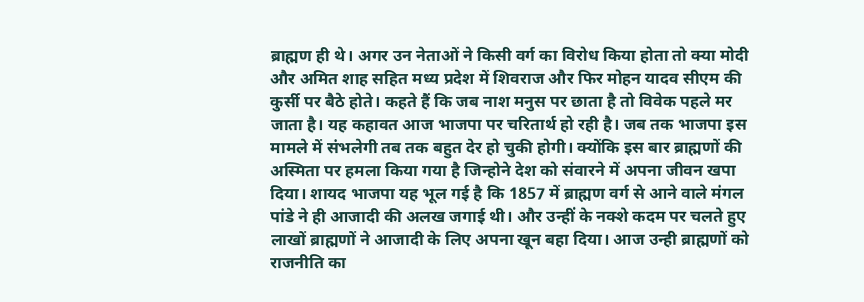ब्राह्मण ही थे। अगर उन नेताओं ने किसी वर्ग का विरोध किया होता तो क्या मोदी और अमित शाह सहित मध्य प्रदेश में शिवराज और फिर मोहन यादव सीएम की कुर्सी पर बैठे होते। कहते हैं कि जब नाश मनुस पर छाता है तो विवेक पहले मर जाता है। यह कहावत आज भाजपा पर चरितार्थ हो रही है। जब तक भाजपा इस मामले में संभलेगी तब तक बहुत देर हो चुकी होगी। क्योंकि इस बार ब्राह्मणों की अस्मिता पर हमला किया गया है जिन्होने देश को संवारने में अपना जीवन खपा दिया। शायद भाजपा यह भूल गई है कि 1857 में ब्राह्मण वर्ग से आने वाले मंगल पांडे ने ही आजादी की अलख जगाई थी। और उन्हीं के नक्शे कदम पर चलते हुए लाखों ब्राह्मणों ने आजादी के लिए अपना खून बहा दिया। आज उन्ही ब्राह्मणों को राजनीति का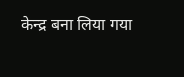केन्द्र बना लिया गया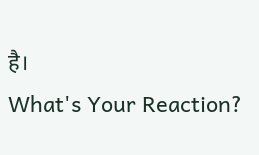है।
What's Your Reaction?